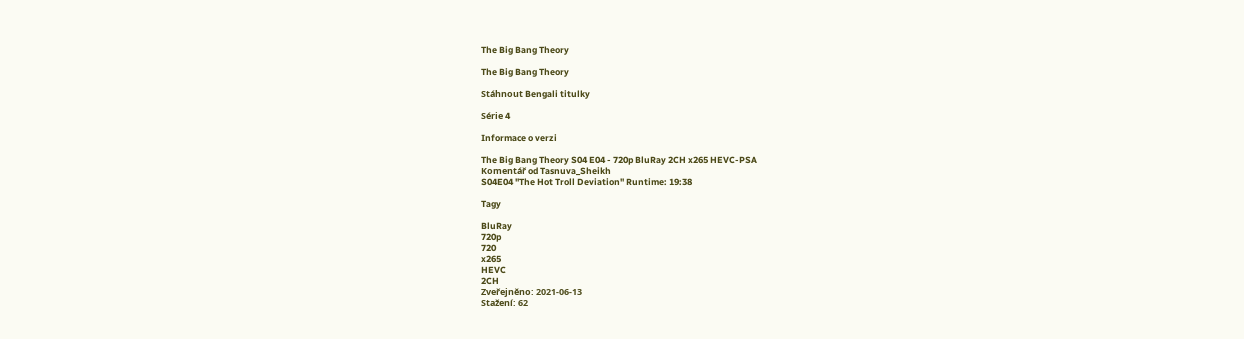The Big Bang Theory

The Big Bang Theory

Stáhnout Bengali titulky

Série 4

Informace o verzi

The Big Bang Theory S04 E04 - 720p BluRay 2CH x265 HEVC-PSA
Komentář od Tasnuva_Sheikh
S04E04 "The Hot Troll Deviation" Runtime: 19:38

Tagy

BluRay
720p
720
x265
HEVC
2CH
Zveřejněno: 2021-06-13
Stažení: 62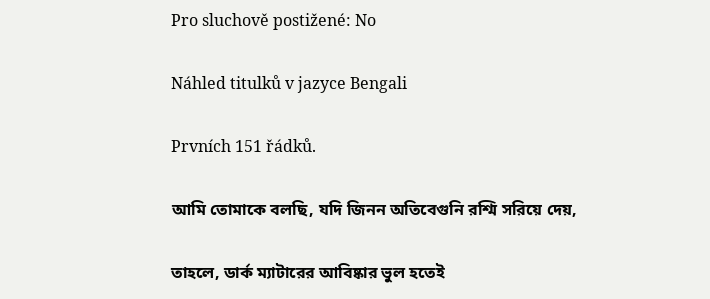Pro sluchově postižené: No

Náhled titulků v jazyce Bengali

Prvních 151 řádků.

আমি তোমাকে বলছি, যদি জিনন অতিবেগুনি রশ্মি সরিয়ে দেয়,

তাহলে, ডার্ক ম্যাটারের আবিষ্কার ভুল হতেই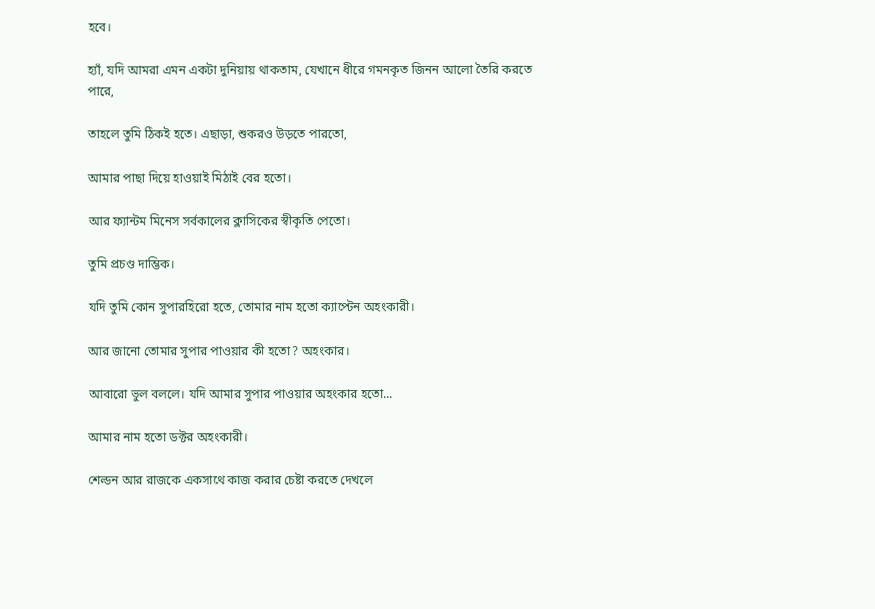হবে।

হ্যাঁ, যদি আমরা এমন একটা দুনিয়ায় থাকতাম, যেখানে ধীরে গমনকৃত জিনন আলো তৈরি করতে পারে,

তাহলে তুমি ঠিকই হতে। এছাড়া, শুকরও উড়তে পারতো,

আমার পাছা দিয়ে হাওয়াই মিঠাই বের হতো।

আর ফ্যান্টম মিনেস সর্বকালের ক্লাসিকের স্বীকৃতি পেতো।

তুমি প্রচণ্ড দাম্ভিক।

যদি তুমি কোন সুপারহিরো হতে, তোমার নাম হতো ক্যাপ্টেন অহংকারী।

আর জানো তোমার সুপার পাওয়ার কী হতো? অহংকার।

আবারো ভুল বললে। যদি আমার সুপার পাওয়ার অহংকার হতো...

আমার নাম হতো ডক্টর অহংকারী।

শেল্ডন আর রাজকে একসাথে কাজ করার চেষ্টা করতে দেখলে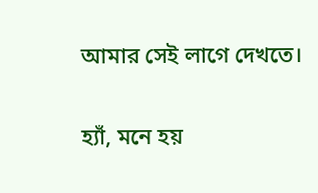আমার সেই লাগে দেখতে।

হ্যাঁ, মনে হয়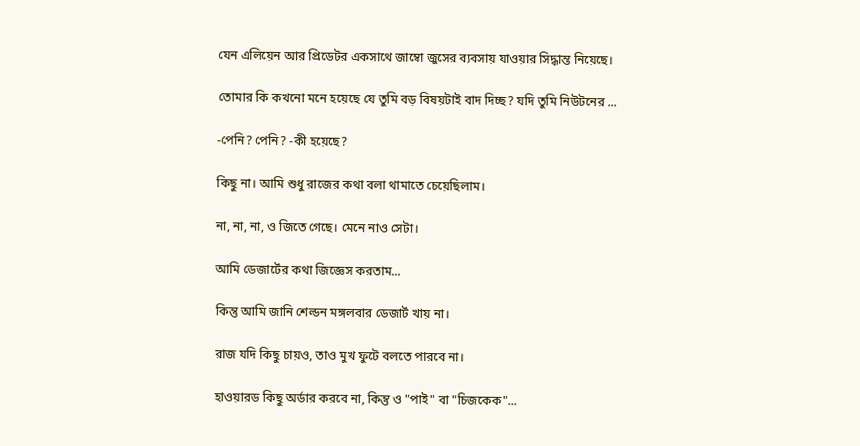যেন এলিয়েন আর প্রিডেটর একসাথে জাম্বো জুসের ব্যবসায় যাওয়ার সিদ্ধান্ত নিয়েছে।

তোমার কি কখনো মনে হয়েছে যে তুমি বড় বিষয়টাই বাদ দিচ্ছ? যদি তুমি নিউটনের ...

-পেনি? পেনি? -কী হয়েছে?

কিছু না। আমি শুধু রাজের কথা বলা থামাতে চেয়েছিলাম।

না, না, না, ও জিতে গেছে। মেনে নাও সেটা।

আমি ডেজার্টের কথা জিজ্ঞেস করতাম...

কিন্তু আমি জানি শেল্ডন মঙ্গলবার ডেজার্ট খায় না।

রাজ যদি কিছু চায়ও, তাও মুখ ফুটে বলতে পারবে না।

হাওয়ারড কিছু অর্ডার করবে না, কিন্তু ও "পাই" বা "চিজকেক"...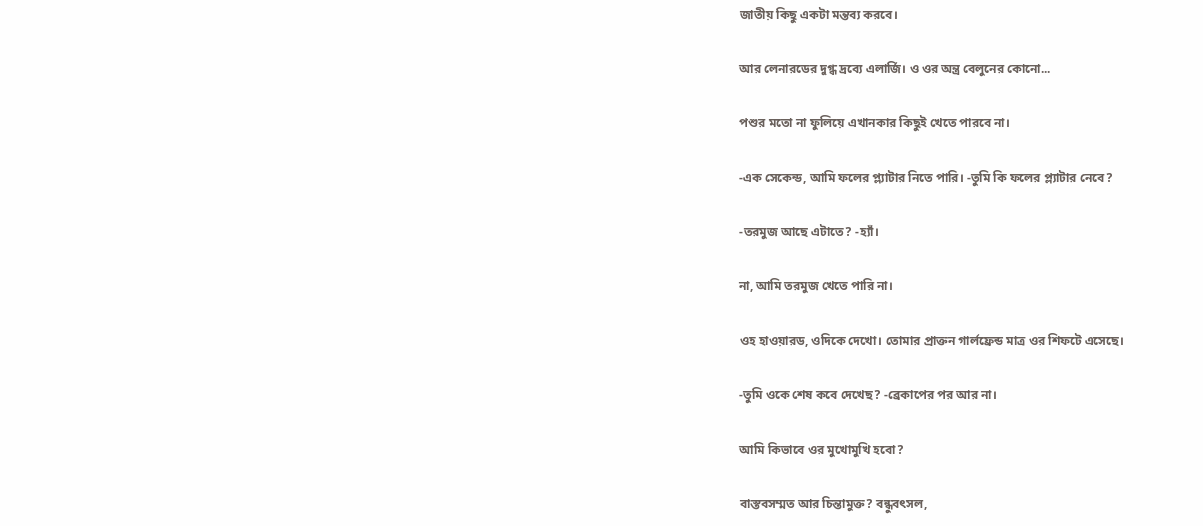জাতীয় কিছু একটা মন্তব্য করবে।

আর লেনারডের দুগ্ধ দ্রব্যে এলার্জি। ও ওর অন্ত্র বেলুনের কোনো...

পশুর মতো না ফুলিয়ে এখানকার কিছুই খেতে পারবে না।

-এক সেকেন্ড, আমি ফলের প্ল্যাটার নিতে পারি। -তুমি কি ফলের প্ল্যাটার নেবে?

-তরমুজ আছে এটাতে? -হ্যাঁ।

না, আমি তরমুজ খেতে পারি না।

ওহ হাওয়ারড, ওদিকে দেখো। তোমার প্রাক্তন গার্লফ্রেন্ড মাত্র ওর শিফটে এসেছে।

-তুমি ওকে শেষ কবে দেখেছ? -ব্রেকাপের পর আর না।

আমি কিভাবে ওর মুখোমুখি হবো?

বাস্তবসম্মত আর চিন্তামুক্ত? বন্ধুবৎসল,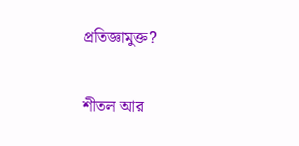প্রতিজ্ঞামুক্ত?

শীতল আর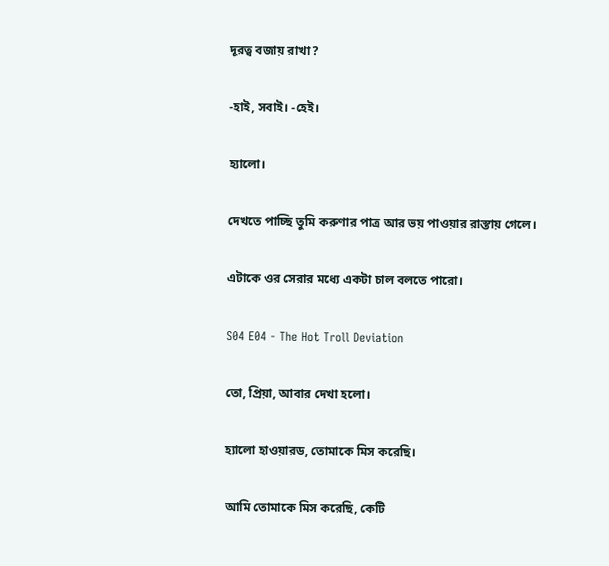দূরত্ব বজায় রাখা?

-হাই, সবাই। -হেই।

হ্যালো।

দেখতে পাচ্ছি তুমি করুণার পাত্র আর ভয় পাওয়ার রাস্তায় গেলে।

এটাকে ওর সেরার মধ্যে একটা চাল বলতে পারো।

S04 E04 - The Hot Troll Deviation

তো, প্রিয়া, আবার দেখা হলো।

হ্যালো হাওয়ারড, তোমাকে মিস করেছি।

আমি তোমাকে মিস করেছি, কেটি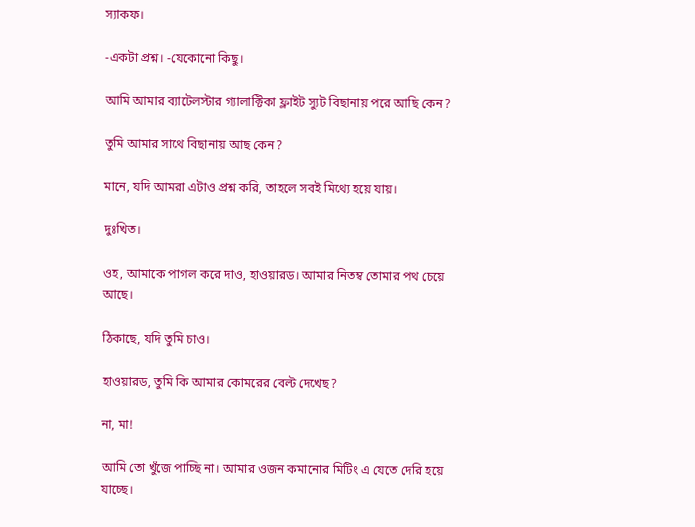স্যাকফ।

-একটা প্রশ্ন। -যেকোনো কিছু।

আমি আমার ব্যাটেলস্টার গ্যালাক্টিকা ফ্লাইট স্যুট বিছানায় পরে আছি কেন?

তুমি আমার সাথে বিছানায় আছ কেন?

মানে, যদি আমরা এটাও প্রশ্ন করি, তাহলে সবই মিথ্যে হয়ে যায়।

দুঃখিত।

ওহ, আমাকে পাগল করে দাও, হাওয়ারড। আমার নিতম্ব তোমার পথ চেয়ে আছে।

ঠিকাছে, যদি তুমি চাও।

হাওয়ারড, তুমি কি আমার কোমরের বেল্ট দেখেছ?

না, মা!

আমি তো খুঁজে পাচ্ছি না। আমার ওজন কমানোর মিটিং এ যেতে দেরি হয়ে যাচ্ছে।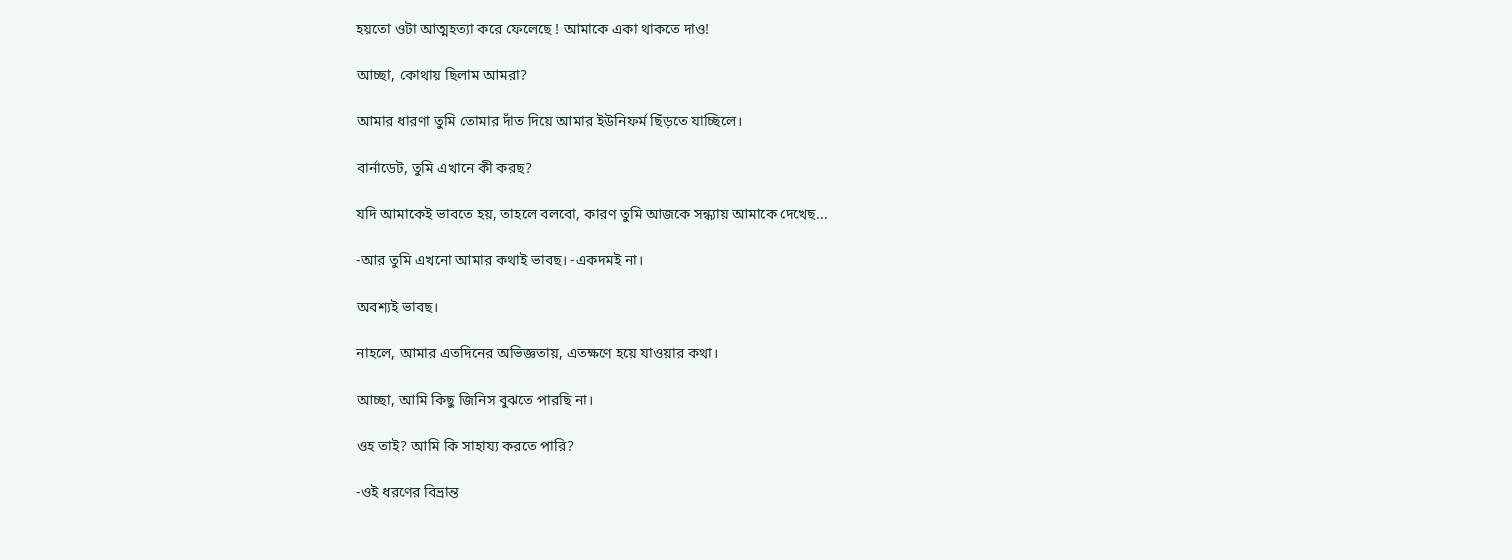হয়তো ওটা আত্মহত্যা করে ফেলেছে ! আমাকে একা থাকতে দাও!

আচ্ছা, কোথায় ছিলাম আমরা?

আমার ধারণা তুমি তোমার দাঁত দিয়ে আমার ইউনিফর্ম ছিঁড়তে যাচ্ছিলে।

বার্নাডেট, তুমি এখানে কী করছ?

যদি আমাকেই ভাবতে হয়, তাহলে বলবো, কারণ তুমি আজকে সন্ধ্যায় আমাকে দেখেছ...

-আর তুমি এখনো আমার কথাই ভাবছ। -একদমই না।

অবশ্যই ভাবছ।

নাহলে, আমার এতদিনের অভিজ্ঞতায়, এতক্ষণে হয়ে যাওয়ার কথা।

আচ্ছা, আমি কিছু জিনিস বুঝতে পারছি না।

ওহ তাই? আমি কি সাহায্য করতে পারি?

-ওই ধরণের বিভ্রান্ত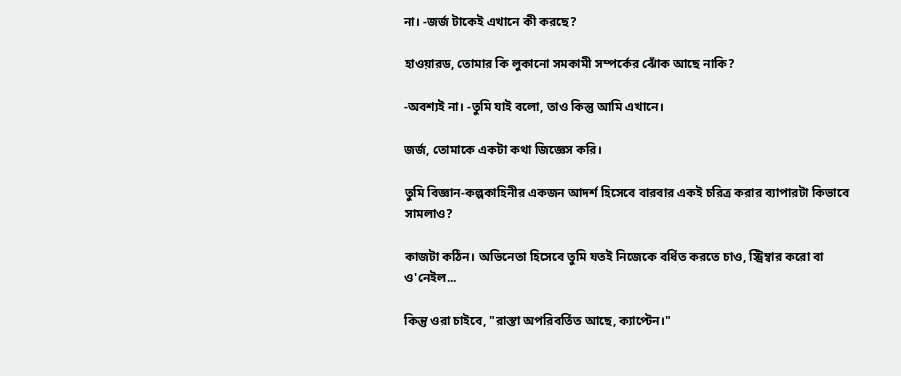না। -জর্জ টাকেই এখানে কী করছে?

হাওয়ারড, তোমার কি লুকানো সমকামী সম্পর্কের ঝোঁক আছে নাকি?

-অবশ্যই না। -তুমি যাই বলো, তাও কিন্তু আমি এখানে।

জর্জ, তোমাকে একটা কথা জিজ্ঞেস করি।

তুমি বিজ্ঞান-কল্পকাহিনীর একজন আদর্শ হিসেবে বারবার একই চরিত্র করার ব্যাপারটা কিভাবে সামলাও?

কাজটা কঠিন। অভিনেতা হিসেবে তুমি যতই নিজেকে বর্ধিত করতে চাও, স্ট্রিম্বার করো বা ও'নেইল...

কিন্তু ওরা চাইবে, "রাস্তা অপরিবর্তিত আছে, ক্যাপ্টেন।"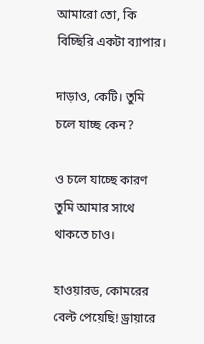আমারো তো, কি বিচ্ছিরি একটা ব্যাপার।

দাড়াও, কেটি। তুমি চলে যাচ্ছ কেন?

ও চলে যাচ্ছে কারণ তুমি আমার সাথে থাকতে চাও।

হাওয়ারড, কোমরের বেল্ট পেয়েছি! ড্রায়ারে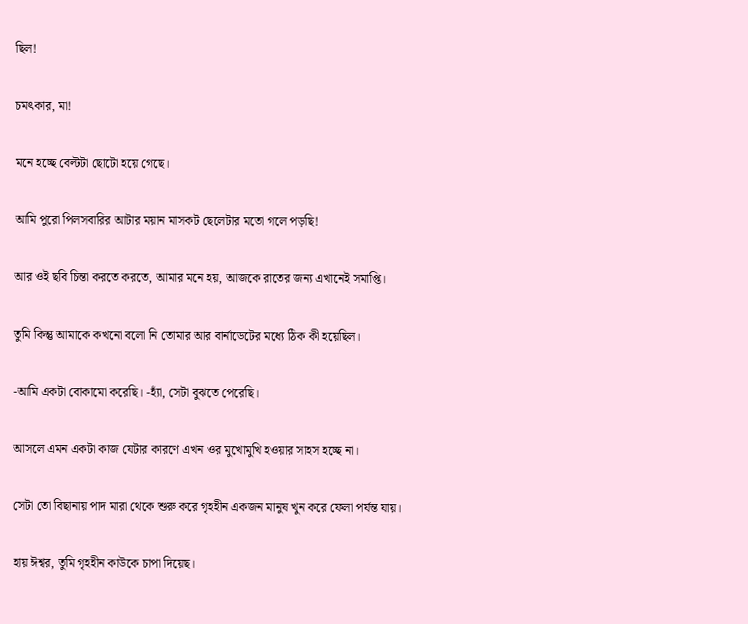ছিল!

চমৎকার, মা!

মনে হচ্ছে বেল্টটা ছোটো হয়ে গেছে।

আমি পুরো পিলসবারির আটার ময়ান মাসকট ছেলেটার মতো গলে পড়ছি!

আর ওই ছবি চিন্তা করতে করতে, আমার মনে হয়, আজকে রাতের জন্য এখানেই সমাপ্তি।

তুমি কিন্তু আমাকে কখনো বলো নি তোমার আর বার্নাডেটের মধ্যে ঠিক কী হয়েছিল।

-আমি একটা বোকামো করেছি। -হ্যাঁ, সেটা বুঝতে পেরেছি।

আসলে এমন একটা কাজ যেটার কারণে এখন ওর মুখোমুখি হওয়ার সাহস হচ্ছে না।

সেটা তো বিছানায় পাদ মারা থেকে শুরু করে গৃহহীন একজন মানুষ খুন করে ফেলা পর্যন্ত যায়।

হায় ঈশ্বর, তুমি গৃহহীন কাউকে চাপা দিয়েছ।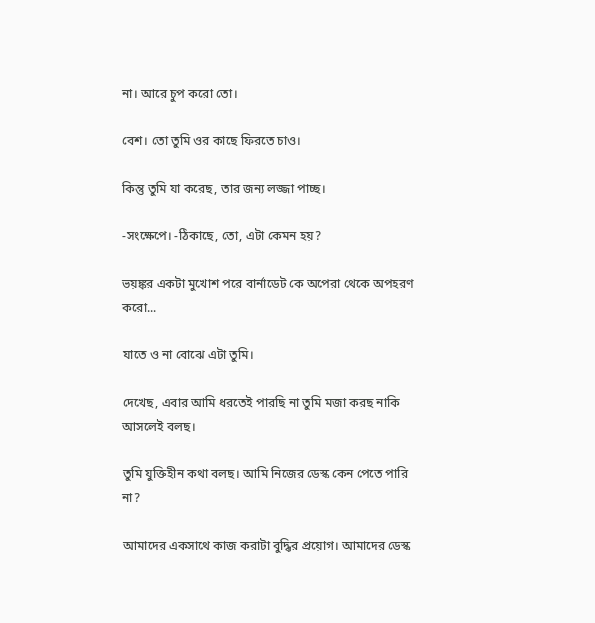না। আরে চুপ করো তো।

বেশ। তো তুমি ওর কাছে ফিরতে চাও।

কিন্তু তুমি যা করেছ, তার জন্য লজ্জা পাচ্ছ।

-সংক্ষেপে। -ঠিকাছে, তো, এটা কেমন হয়?

ভয়ঙ্কর একটা মুখোশ পরে বার্নাডেট কে অপেরা থেকে অপহরণ করো...

যাতে ও না বোঝে এটা তুমি।

দেখেছ, এবার আমি ধরতেই পারছি না তুমি মজা করছ নাকি আসলেই বলছ।

তুমি যুক্তিহীন কথা বলছ। আমি নিজের ডেস্ক কেন পেতে পারি না?

আমাদের একসাথে কাজ করাটা বুদ্ধির প্রয়োগ। আমাদের ডেস্ক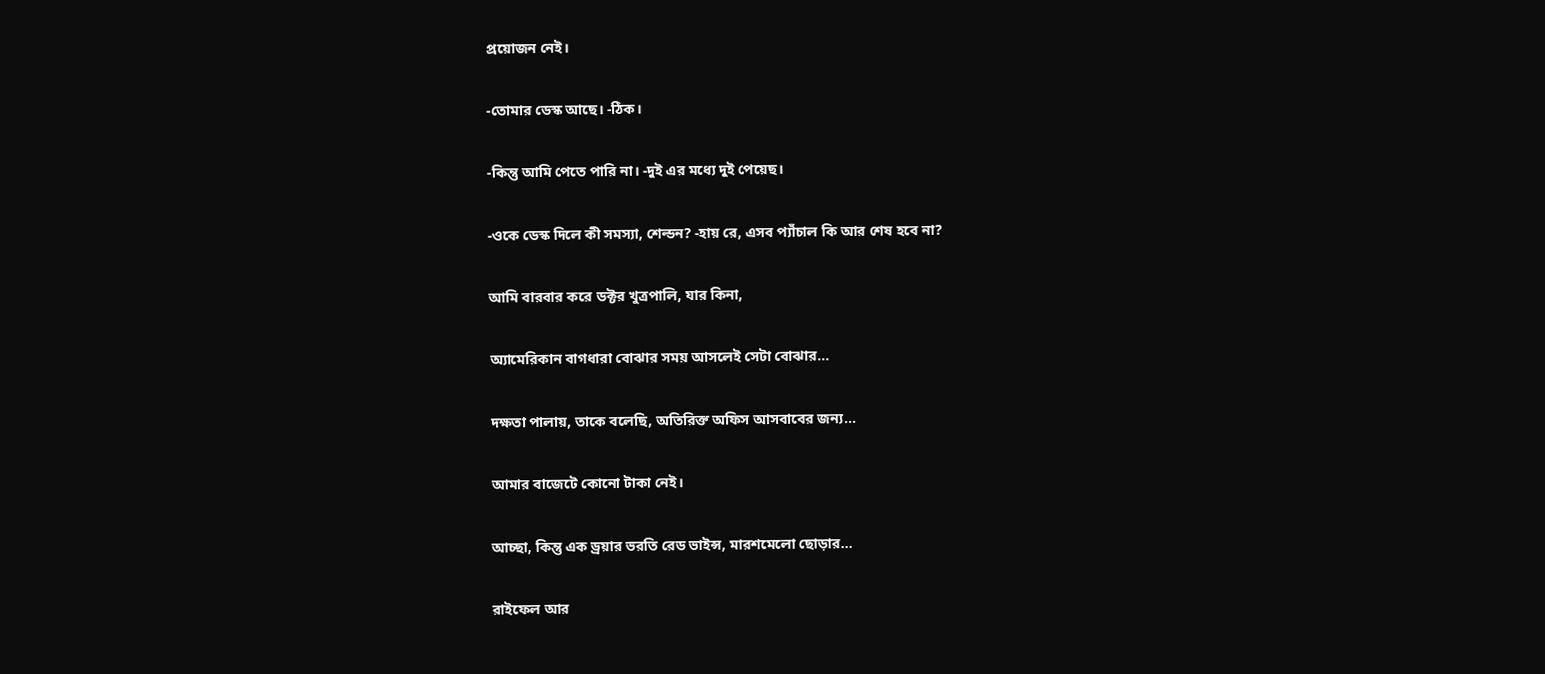প্রয়োজন নেই।

-তোমার ডেস্ক আছে। -ঠিক।

-কিন্তু আমি পেতে পারি না। -দুই এর মধ্যে দুই পেয়েছ।

-ওকে ডেস্ক দিলে কী সমস্যা, শেল্ডন? -হায় রে, এসব প্যাঁচাল কি আর শেষ হবে না?

আমি বারবার করে ডক্টর খুত্রপালি, যার কিনা,

অ্যামেরিকান বাগধারা বোঝার সময় আসলেই সেটা বোঝার...

দক্ষতা পালায়, তাকে বলেছি, অতিরিক্ত অফিস আসবাবের জন্য...

আমার বাজেটে কোনো টাকা নেই।

আচ্ছা, কিন্তু এক ড্রয়ার ভরতি রেড ভাইন্স, মারশমেলো ছোড়ার...

রাইফেল আর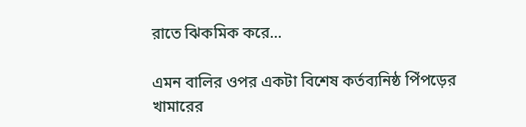রাতে ঝিকমিক করে...

এমন বালির ওপর একটা বিশেষ কর্তব্যনিষ্ঠ পিঁপড়ের খামারের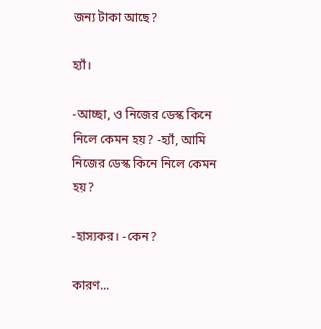জন্য টাকা আছে?

হ্যাঁ।

-আচ্ছা, ও নিজের ডেস্ক কিনে নিলে কেমন হয়? -হ্যাঁ, আমি নিজের ডেস্ক কিনে নিলে কেমন হয়?

-হাস্যকর। -কেন?

কারণ...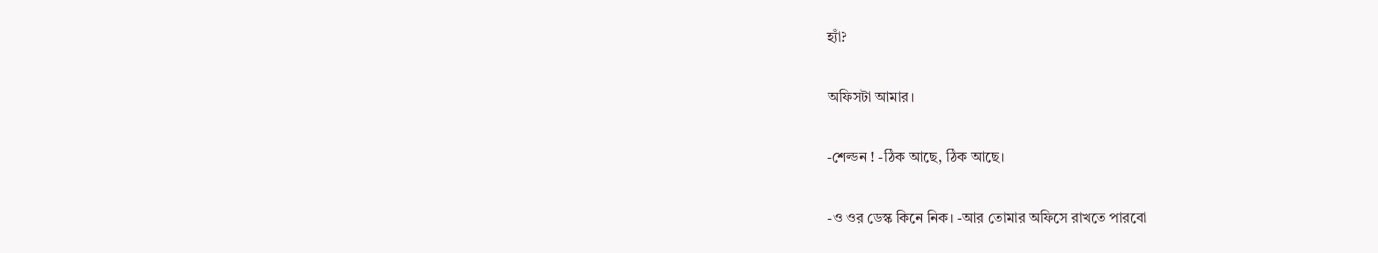হ্যাঁ?

অফিসটা আমার।

-শেল্ডন ! -ঠিক আছে, ঠিক আছে।

-ও ওর ডেস্ক কিনে নিক। -আর তোমার অফিসে রাখতে পারবো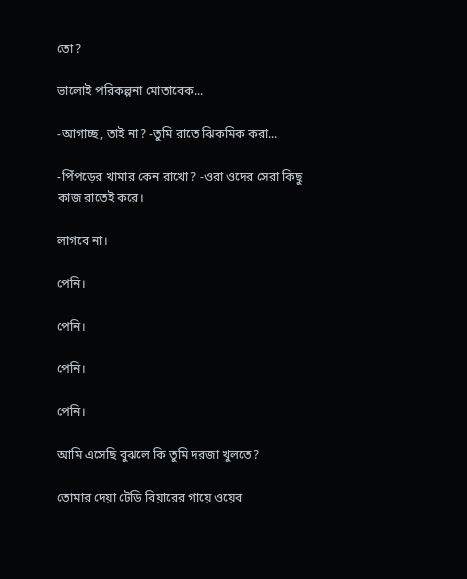তো?

ভালোই পরিকল্পনা মোতাবেক...

-আগাচ্ছ, তাই না? -তুমি রাতে ঝিকমিক করা...

-পিঁপড়ের খামার কেন রাখো? -ওরা ওদের সেরা কিছু কাজ রাতেই করে।

লাগবে না।

পেনি।

পেনি।

পেনি।

পেনি।

আমি এসেছি বুঝলে কি তুমি দরজা খুলতে?

তোমার দেয়া টেডি বিয়ারের গায়ে ওয়েব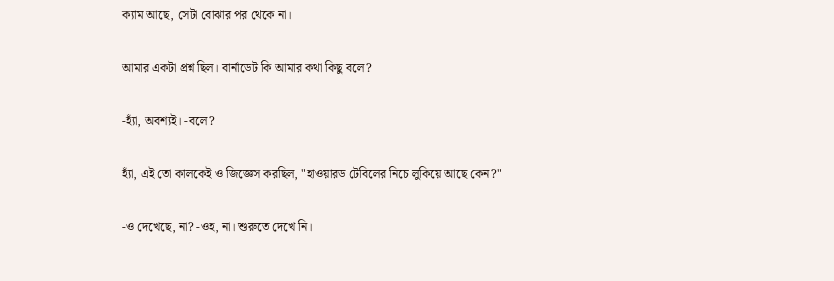ক্যাম আছে, সেটা বোঝার পর থেকে না।

আমার একটা প্রশ্ন ছিল। বার্নাডেট কি আমার কথা কিছু বলে?

-হ্যাঁ, অবশ্যই। -বলে?

হ্যাঁ, এই তো কালকেই ও জিজ্ঞেস করছিল, "হাওয়ারড টেবিলের নিচে লুকিয়ে আছে কেন?"

-ও দেখেছে, না? -ওহ, না। শুরুতে দেখে নি।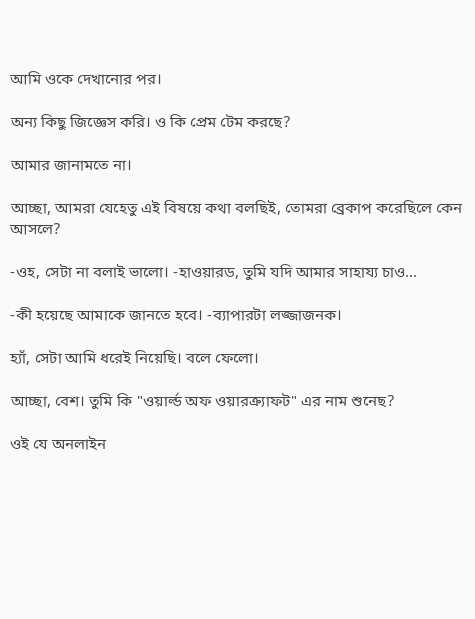আমি ওকে দেখানোর পর।

অন্য কিছু জিজ্ঞেস করি। ও কি প্রেম টেম করছে?

আমার জানামতে না।

আচ্ছা, আমরা যেহেতু এই বিষয়ে কথা বলছিই, তোমরা ব্রেকাপ করেছিলে কেন আসলে?

-ওহ, সেটা না বলাই ভালো। -হাওয়ারড, তুমি যদি আমার সাহায্য চাও...

-কী হয়েছে আমাকে জানতে হবে। -ব্যাপারটা লজ্জাজনক।

হ্যাঁ, সেটা আমি ধরেই নিয়েছি। বলে ফেলো।

আচ্ছা, বেশ। তুমি কি "ওয়ার্ল্ড অফ ওয়ারক্র্যাফট" এর নাম শুনেছ?

ওই যে অনলাইন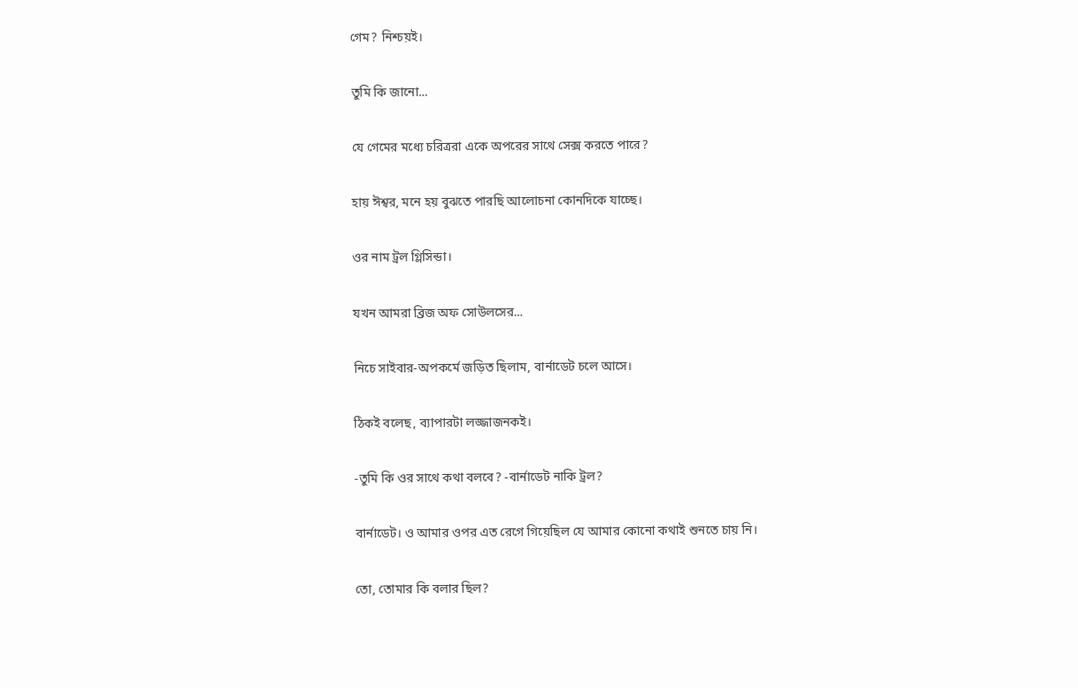গেম? নিশ্চয়ই।

তুমি কি জানো...

যে গেমের মধ্যে চরিত্ররা একে অপরের সাথে সেক্স করতে পারে?

হায় ঈশ্বর, মনে হয় বুঝতে পারছি আলোচনা কোনদিকে যাচ্ছে।

ওর নাম ট্রল গ্লিসিন্ডা।

যখন আমরা ব্রিজ অফ সোউলসের...

নিচে সাইবার-অপকর্মে জড়িত ছিলাম, বার্নাডেট চলে আসে।

ঠিকই বলেছ, ব্যাপারটা লজ্জাজনকই।

-তুমি কি ওর সাথে কথা বলবে? -বার্নাডেট নাকি ট্রল?

বার্নাডেট। ও আমার ওপর এত রেগে গিয়েছিল যে আমার কোনো কথাই শুনতে চায় নি।

তো, তোমার কি বলার ছিল?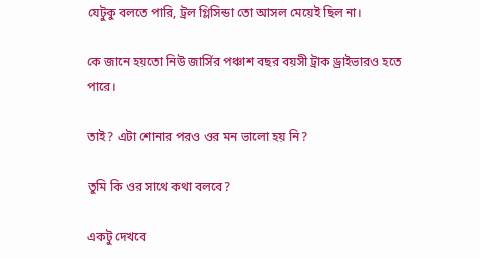যেটুকু বলতে পারি, ট্রল গ্লিসিন্ডা তো আসল মেয়েই ছিল না।

কে জানে হয়তো নিউ জার্সির পঞ্চাশ বছর বয়সী ট্রাক ড্রাইভারও হতে পারে।

তাই? এটা শোনার পরও ওর মন ভালো হয় নি?

তুমি কি ওর সাথে কথা বলবে?

একটু দেখবে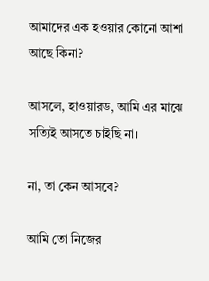আমাদের এক হওয়ার কোনো আশা আছে কিনা?

আসলে, হাওয়ারড, আমি এর মাঝে সত্যিই আসতে চাইছি না।

না, তা কেন আসবে?

আমি তো নিজের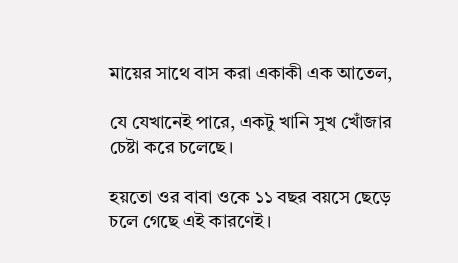মায়ের সাথে বাস করা একাকী এক আতেল,

যে যেখানেই পারে, একটু খানি সুখ খোঁজার চেষ্টা করে চলেছে।

হয়তো ওর বাবা ওকে ১১ বছর বয়সে ছেড়ে চলে গেছে এই কারণেই।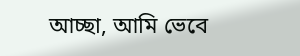আচ্ছা, আমি ভেবে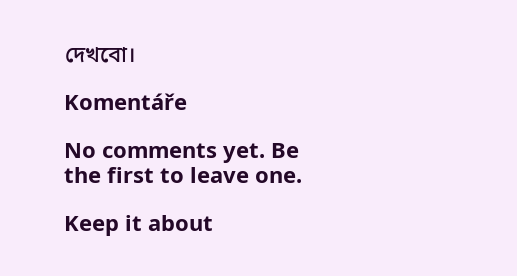দেখবো।

Komentáře

No comments yet. Be the first to leave one.

Keep it about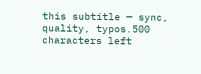this subtitle — sync, quality, typos.500 characters left